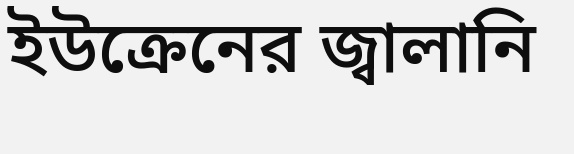ইউক্রেনের জ্বালানি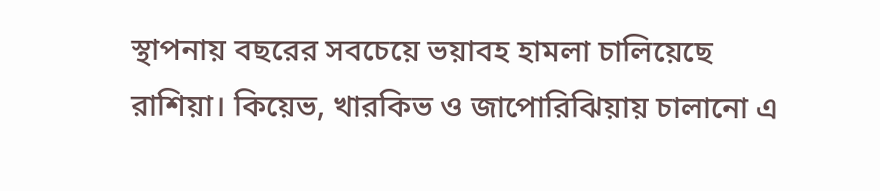স্থাপনায় বছরের সবচেয়ে ভয়াবহ হামলা চালিয়েছে রাশিয়া। কিয়েভ, খারকিভ ও জাপোরিঝিয়ায় চালানো এ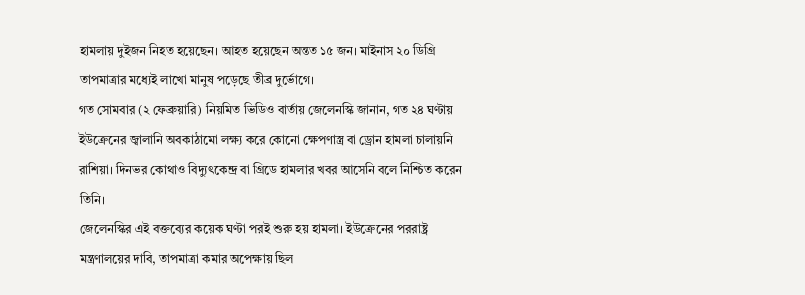হামলায় দুইজন নিহত হয়েছেন। আহত হয়েছেন অন্তত ১৫ জন। মাইনাস ২০ ডিগ্রি তাপমাত্রার মধ্যেই লাখো মানুষ পড়েছে তীব্র দুর্ভোগে।
গত সোমবার (২ ফেব্রুয়ারি) নিয়মিত ভিডিও বার্তায় জেলেনস্কি জানান, গত ২৪ ঘণ্টায় ইউক্রেনের জ্বালানি অবকাঠামো লক্ষ্য করে কোনো ক্ষেপণাস্ত্র বা ড্রোন হামলা চালায়নি রাশিয়া। দিনভর কোথাও বিদ্যুৎকেন্দ্র বা গ্রিডে হামলার খবর আসেনি বলে নিশ্চিত করেন তিনি।
জেলেনস্কির এই বক্তব্যের কয়েক ঘণ্টা পরই শুরু হয় হামলা। ইউক্রেনের পররাষ্ট্র মন্ত্রণালয়ের দাবি, তাপমাত্রা কমার অপেক্ষায় ছিল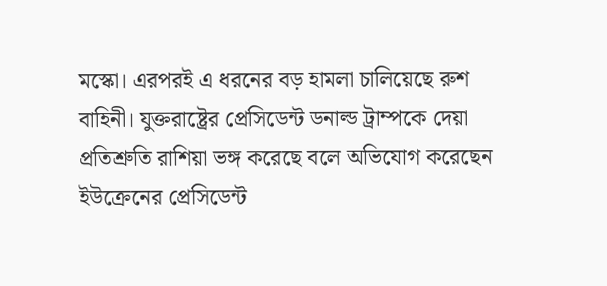মস্কো। এরপরই এ ধরনের বড় হামলা চালিয়েছে রুশ বাহিনী। যুক্তরাষ্ট্রের প্রেসিডেন্ট ডনাল্ড ট্রাম্পকে দেয়া প্রতিশ্রুতি রাশিয়া ভঙ্গ করেছে বলে অভিযোগ করেছেন ইউক্রেনের প্রেসিডেন্ট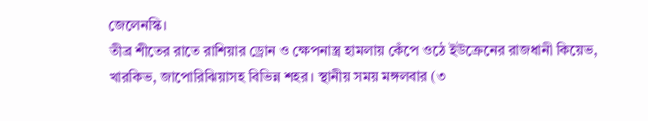জেলেনস্কি।
তীব্র শীতের রাতে রাশিয়ার ড্রোন ও ক্ষেপনাস্ত্র হামলায় কেঁপে ওঠে ইউক্রেনের রাজধানী কিয়েভ, খারকিভ, জাপোরিঝিয়াসহ বিভিন্ন শহর। স্থানীয় সময় মঙ্গলবার (৩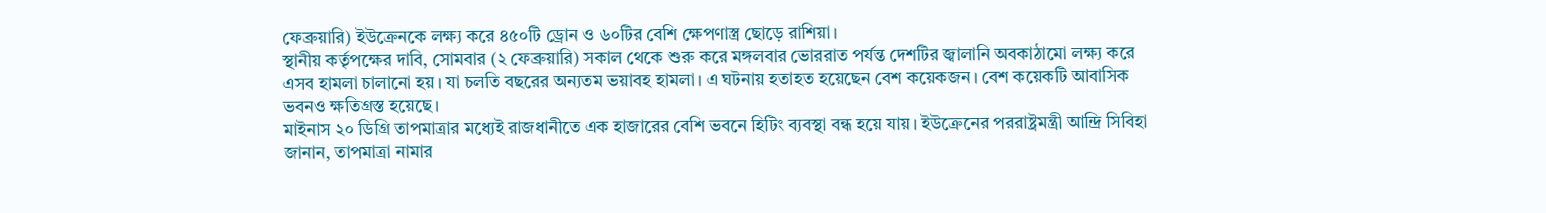ফেব্রুয়ারি) ইউক্রেনকে লক্ষ্য করে ৪৫০টি ড্রোন ও ৬০টির বেশি ক্ষেপণাস্ত্র ছোড়ে রাশিয়া।
স্থানীয় কর্তৃপক্ষের দাবি, সোমবার (২ ফেব্রুয়ারি) সকাল থেকে শুরু করে মঙ্গলবার ভোররাত পর্যন্ত দেশটির জ্বালানি অবকাঠামো লক্ষ্য করে এসব হামলা চালানো হয়। যা চলতি বছরের অন্যতম ভয়াবহ হামলা। এ ঘটনায় হতাহত হয়েছেন বেশ কয়েকজন। বেশ কয়েকটি আবাসিক ভবনও ক্ষতিগ্রস্ত হয়েছে।
মাইনাস ২০ ডিগ্রি তাপমাত্রার মধ্যেই রাজধানীতে এক হাজারের বেশি ভবনে হিটিং ব্যবস্থা বন্ধ হয়ে যায়। ইউক্রেনের পররাষ্ট্রমন্ত্রী আন্দ্রি সিবিহা জানান, তাপমাত্রা নামার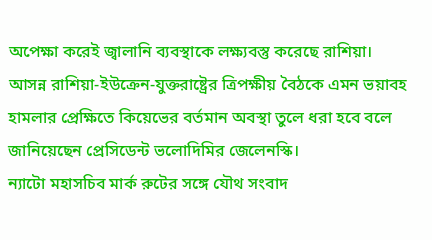অপেক্ষা করেই জ্বালানি ব্যবস্থাকে লক্ষ্যবস্তু করেছে রাশিয়া।
আসন্ন রাশিয়া-ইউক্রেন-যুক্তরাষ্ট্রের ত্রিপক্ষীয় বৈঠকে এমন ভয়াবহ হামলার প্রেক্ষিতে কিয়েভের বর্তমান অবস্থা তুলে ধরা হবে বলে জানিয়েছেন প্রেসিডেন্ট ভলোদিমির জেলেনস্কি।
ন্যাটো মহাসচিব মার্ক রুটের সঙ্গে যৌথ সংবাদ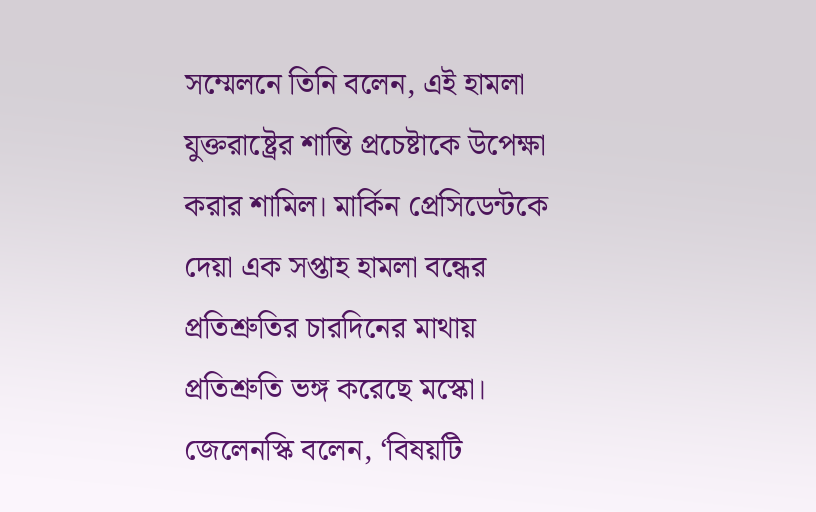সম্মেলনে তিনি বলেন, এই হামলা যুক্তরাষ্ট্রের শান্তি প্রচেষ্টাকে উপেক্ষা করার শামিল। মার্কিন প্রেসিডেন্টকে দেয়া এক সপ্তাহ হামলা বন্ধের প্রতিশ্রুতির চারদিনের মাথায় প্রতিশ্রুতি ভঙ্গ করেছে মস্কো।
জেলেনস্কি বলেন, ‘বিষয়টি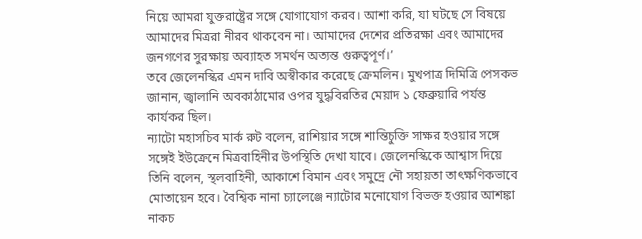নিয়ে আমরা যুক্তরাষ্ট্রের সঙ্গে যোগাযোগ করব। আশা করি, যা ঘটছে সে বিষয়ে আমাদের মিত্ররা নীরব থাকবেন না। আমাদের দেশের প্রতিরক্ষা এবং আমাদের জনগণের সুরক্ষায় অব্যাহত সমর্থন অত্যন্ত গুরুত্বপূর্ণ।’
তবে জেলেনস্কির এমন দাবি অস্বীকার করেছে ক্রেমলিন। মুখপাত্র দিমিত্রি পেসকভ জানান, জ্বালানি অবকাঠামোর ওপর যুদ্ধবিরতির মেয়াদ ১ ফেব্রুয়ারি পর্যন্ত কার্যকর ছিল।
ন্যাটো মহাসচিব মার্ক রুট বলেন, রাশিয়ার সঙ্গে শান্তিচুক্তি সাক্ষর হওয়ার সঙ্গে সঙ্গেই ইউক্রেনে মিত্রবাহিনীর উপস্থিতি দেখা যাবে। জেলেনস্কিকে আশ্বাস দিয়ে তিনি বলেন, স্থলবাহিনী, আকাশে বিমান এবং সমুদ্রে নৌ সহায়তা তাৎক্ষণিকভাবে মোতায়েন হবে। বৈশ্বিক নানা চ্যালেঞ্জে ন্যাটোর মনোযোগ বিভক্ত হওয়ার আশঙ্কা নাকচ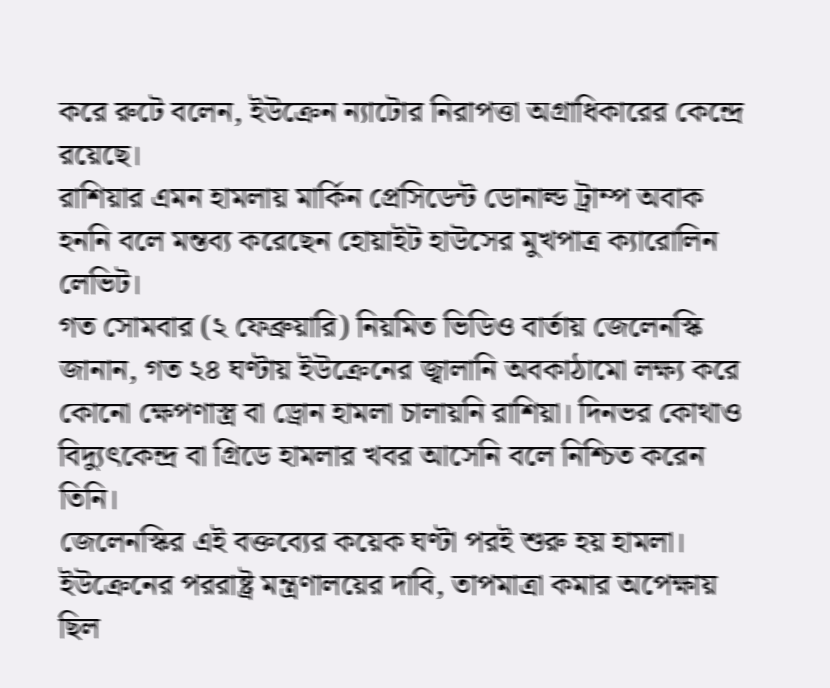করে রুটে বলেন, ইউক্রেন ন্যাটোর নিরাপত্তা অগ্রাধিকারের কেন্দ্রে রয়েছে।
রাশিয়ার এমন হামলায় মার্কিন প্রেসিডেন্ট ডোনাল্ড ট্রাম্প অবাক হননি বলে মন্তব্য করেছেন হোয়াইট হাউসের মুখপাত্র ক্যারোলিন লেভিট।
গত সোমবার (২ ফেব্রুয়ারি) নিয়মিত ভিডিও বার্তায় জেলেনস্কি জানান, গত ২৪ ঘণ্টায় ইউক্রেনের জ্বালানি অবকাঠামো লক্ষ্য করে কোনো ক্ষেপণাস্ত্র বা ড্রোন হামলা চালায়নি রাশিয়া। দিনভর কোথাও বিদ্যুৎকেন্দ্র বা গ্রিডে হামলার খবর আসেনি বলে নিশ্চিত করেন তিনি।
জেলেনস্কির এই বক্তব্যের কয়েক ঘণ্টা পরই শুরু হয় হামলা। ইউক্রেনের পররাষ্ট্র মন্ত্রণালয়ের দাবি, তাপমাত্রা কমার অপেক্ষায় ছিল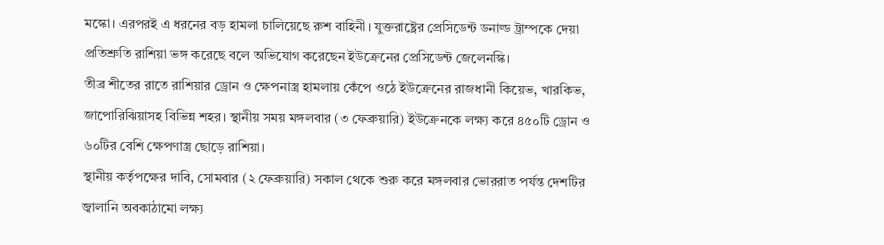মস্কো। এরপরই এ ধরনের বড় হামলা চালিয়েছে রুশ বাহিনী। যুক্তরাষ্ট্রের প্রেসিডেন্ট ডনাল্ড ট্রাম্পকে দেয়া প্রতিশ্রুতি রাশিয়া ভঙ্গ করেছে বলে অভিযোগ করেছেন ইউক্রেনের প্রেসিডেন্ট জেলেনস্কি।
তীব্র শীতের রাতে রাশিয়ার ড্রোন ও ক্ষেপনাস্ত্র হামলায় কেঁপে ওঠে ইউক্রেনের রাজধানী কিয়েভ, খারকিভ, জাপোরিঝিয়াসহ বিভিন্ন শহর। স্থানীয় সময় মঙ্গলবার (৩ ফেব্রুয়ারি) ইউক্রেনকে লক্ষ্য করে ৪৫০টি ড্রোন ও ৬০টির বেশি ক্ষেপণাস্ত্র ছোড়ে রাশিয়া।
স্থানীয় কর্তৃপক্ষের দাবি, সোমবার (২ ফেব্রুয়ারি) সকাল থেকে শুরু করে মঙ্গলবার ভোররাত পর্যন্ত দেশটির জ্বালানি অবকাঠামো লক্ষ্য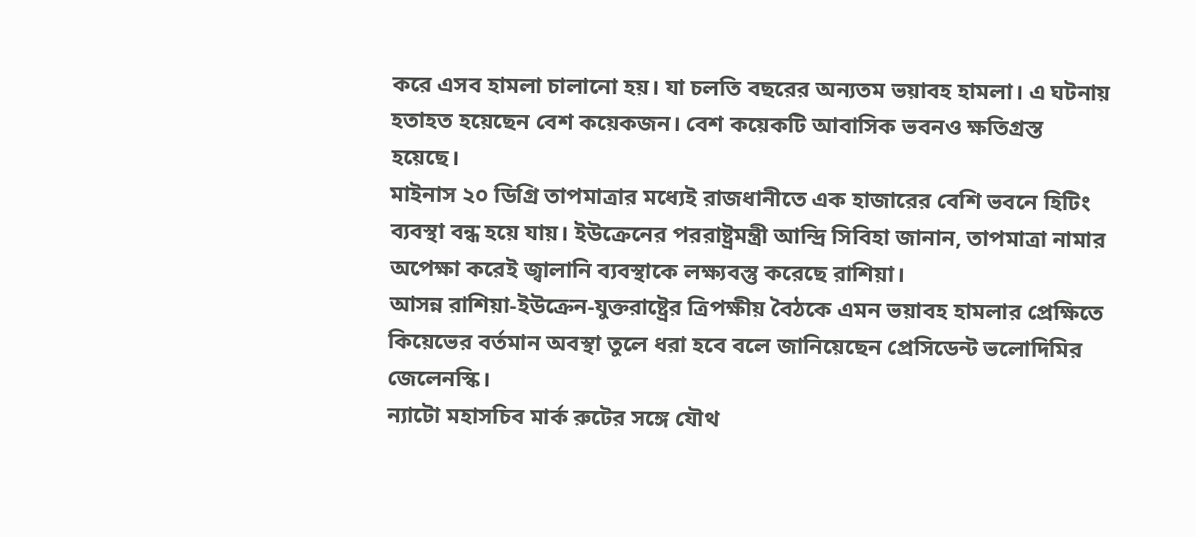করে এসব হামলা চালানো হয়। যা চলতি বছরের অন্যতম ভয়াবহ হামলা। এ ঘটনায় হতাহত হয়েছেন বেশ কয়েকজন। বেশ কয়েকটি আবাসিক ভবনও ক্ষতিগ্রস্ত হয়েছে।
মাইনাস ২০ ডিগ্রি তাপমাত্রার মধ্যেই রাজধানীতে এক হাজারের বেশি ভবনে হিটিং ব্যবস্থা বন্ধ হয়ে যায়। ইউক্রেনের পররাষ্ট্রমন্ত্রী আন্দ্রি সিবিহা জানান, তাপমাত্রা নামার অপেক্ষা করেই জ্বালানি ব্যবস্থাকে লক্ষ্যবস্তু করেছে রাশিয়া।
আসন্ন রাশিয়া-ইউক্রেন-যুক্তরাষ্ট্রের ত্রিপক্ষীয় বৈঠকে এমন ভয়াবহ হামলার প্রেক্ষিতে কিয়েভের বর্তমান অবস্থা তুলে ধরা হবে বলে জানিয়েছেন প্রেসিডেন্ট ভলোদিমির জেলেনস্কি।
ন্যাটো মহাসচিব মার্ক রুটের সঙ্গে যৌথ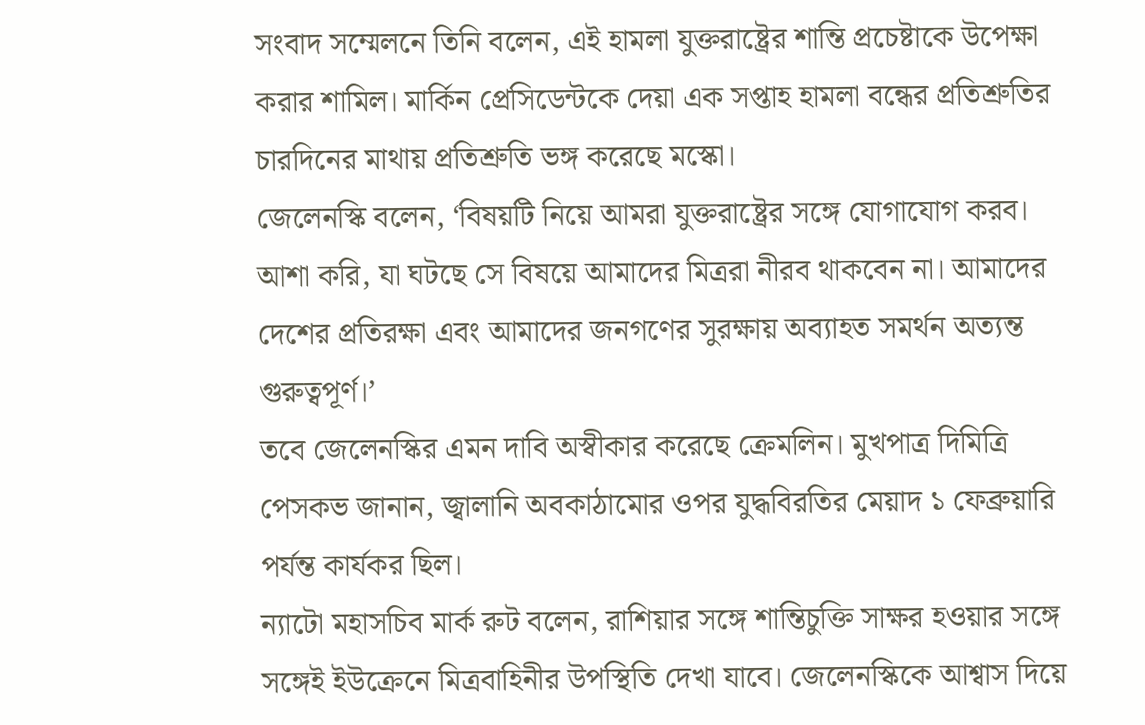সংবাদ সম্মেলনে তিনি বলেন, এই হামলা যুক্তরাষ্ট্রের শান্তি প্রচেষ্টাকে উপেক্ষা করার শামিল। মার্কিন প্রেসিডেন্টকে দেয়া এক সপ্তাহ হামলা বন্ধের প্রতিশ্রুতির চারদিনের মাথায় প্রতিশ্রুতি ভঙ্গ করেছে মস্কো।
জেলেনস্কি বলেন, ‘বিষয়টি নিয়ে আমরা যুক্তরাষ্ট্রের সঙ্গে যোগাযোগ করব। আশা করি, যা ঘটছে সে বিষয়ে আমাদের মিত্ররা নীরব থাকবেন না। আমাদের দেশের প্রতিরক্ষা এবং আমাদের জনগণের সুরক্ষায় অব্যাহত সমর্থন অত্যন্ত গুরুত্বপূর্ণ।’
তবে জেলেনস্কির এমন দাবি অস্বীকার করেছে ক্রেমলিন। মুখপাত্র দিমিত্রি পেসকভ জানান, জ্বালানি অবকাঠামোর ওপর যুদ্ধবিরতির মেয়াদ ১ ফেব্রুয়ারি পর্যন্ত কার্যকর ছিল।
ন্যাটো মহাসচিব মার্ক রুট বলেন, রাশিয়ার সঙ্গে শান্তিচুক্তি সাক্ষর হওয়ার সঙ্গে সঙ্গেই ইউক্রেনে মিত্রবাহিনীর উপস্থিতি দেখা যাবে। জেলেনস্কিকে আশ্বাস দিয়ে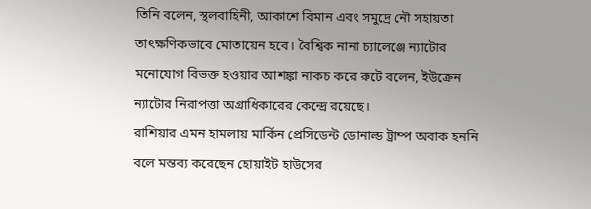তিনি বলেন, স্থলবাহিনী, আকাশে বিমান এবং সমুদ্রে নৌ সহায়তা তাৎক্ষণিকভাবে মোতায়েন হবে। বৈশ্বিক নানা চ্যালেঞ্জে ন্যাটোর মনোযোগ বিভক্ত হওয়ার আশঙ্কা নাকচ করে রুটে বলেন, ইউক্রেন ন্যাটোর নিরাপত্তা অগ্রাধিকারের কেন্দ্রে রয়েছে।
রাশিয়ার এমন হামলায় মার্কিন প্রেসিডেন্ট ডোনাল্ড ট্রাম্প অবাক হননি বলে মন্তব্য করেছেন হোয়াইট হাউসের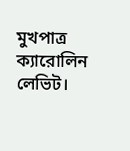মুখপাত্র ক্যারোলিন লেভিট।